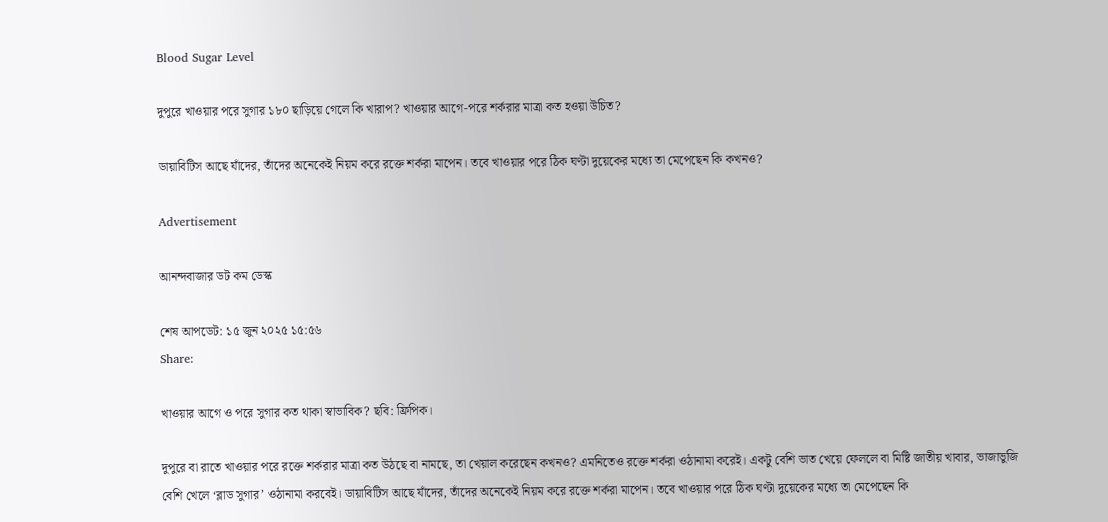Blood Sugar Level

দুপুরে খাওয়ার পরে সুগার ১৮০ ছাড়িয়ে গেলে কি খারাপ? খাওয়ার আগে-পরে শর্করার মাত্রা কত হওয়া উচিত?

ডায়াবিটিস আছে যাঁদের, তাঁদের অনেকেই নিয়ম করে রক্তে শর্করা মাপেন। তবে খাওয়ার পরে ঠিক ঘণ্টা দুয়েকের মধ্যে তা মেপেছেন কি কখনও?

Advertisement

আনন্দবাজার ডট কম ডেস্ক

শেষ আপডেট: ১৫ জুন ২০২৫ ১৫:৫৬
Share:

খাওয়ার আগে ও পরে সুগার কত থাকা স্বাভাবিক? ছবি: ফ্রিপিক।

দুপুরে বা রাতে খাওয়ার পরে রক্তে শর্করার মাত্রা কত উঠছে বা নামছে, তা খেয়াল করেছেন কখনও? এমনিতেও রক্তে শর্করা ওঠানামা করেই। একটু বেশি ভাত খেয়ে ফেললে বা মিষ্টি জাতীয় খাবার, ভাজাভুজি বেশি খেলে ‘ব্লাড সুগার’ ওঠানামা করবেই। ডায়াবিটিস আছে যাঁদের, তাঁদের অনেকেই নিয়ম করে রক্তে শর্করা মাপেন। তবে খাওয়ার পরে ঠিক ঘণ্টা দুয়েকের মধ্যে তা মেপেছেন কি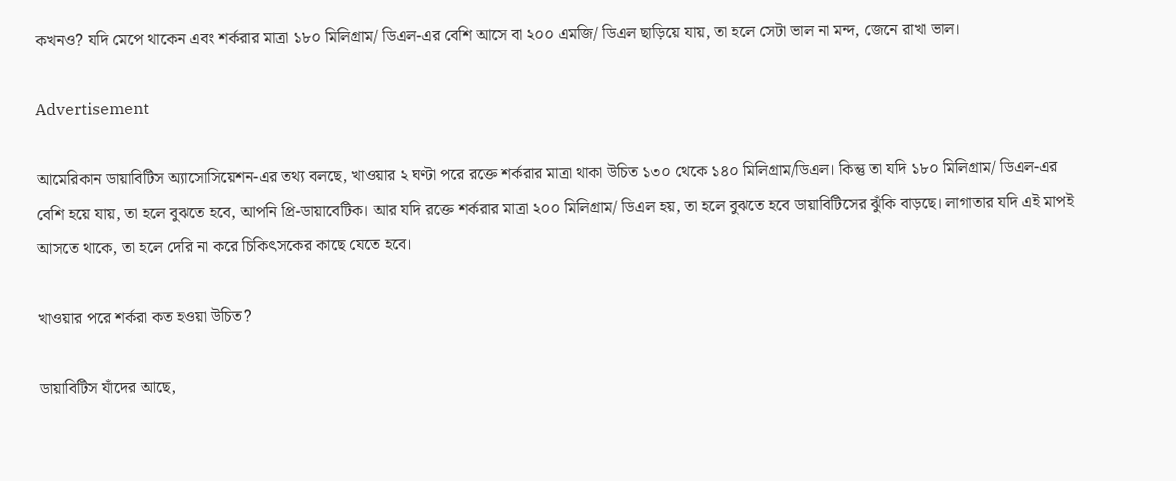কখনও? যদি মেপে থাকেন এবং শর্করার মাত্রা ১৮০ মিলিগ্রাম/ ডিএল-এর বেশি আসে বা ২০০ এমজি/ ডিএল ছাড়িয়ে যায়, তা হলে সেটা ভাল না মন্দ, জেনে রাখা ভাল।

Advertisement

আমেরিকান ডায়াবিটিস অ্যাসোসিয়েশন-এর তথ্য বলছে, খাওয়ার ২ ঘণ্টা পরে রক্তে শর্করার মাত্রা থাকা উচিত ১৩০ থেকে ১৪০ মিলিগ্রাম/ডিএল। কিন্তু তা যদি ১৮০ মিলিগ্রাম/ ডিএল-এর বেশি হয়ে যায়, তা হলে বুঝতে হবে, আপনি প্রি-ডায়াবেটিক। আর যদি রক্তে শর্করার মাত্রা ২০০ মিলিগ্রাম/ ডিএল হয়, তা হলে বুঝতে হবে ডায়াবিটিসের ঝুঁকি বাড়ছে। লাগাতার যদি এই মাপই আসতে থাকে, তা হলে দেরি না করে চিকিৎসকের কাছে যেতে হবে।

খাওয়ার পরে শর্করা কত হওয়া উচিত?

ডায়াবিটিস যাঁদের আছে,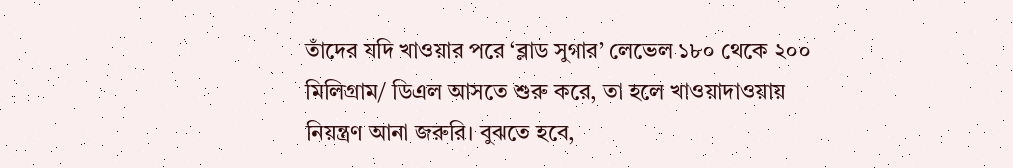তাঁদের যদি খাওয়ার পরে ‘ব্লাড সুগার’ লেভেল ১৮০ থেকে ২০০ মিলিগ্রাম/ ডিএল আসতে শুরু করে, তা হলে খাওয়াদাওয়ায় নিয়ন্ত্রণ আনা জরুরি। বুঝতে হবে,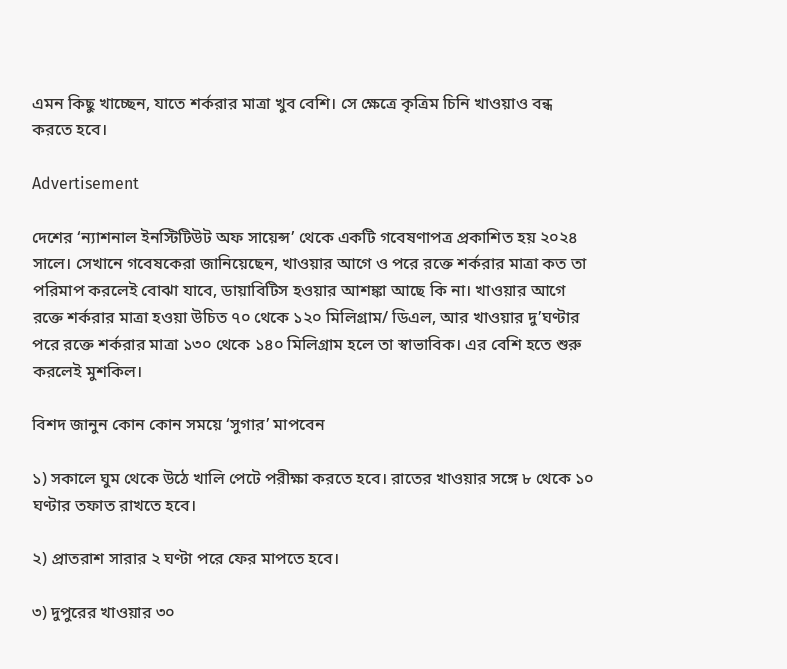এমন কিছু খাচ্ছেন, যাতে শর্করার মাত্রা খুব বেশি। সে ক্ষেত্রে কৃত্রিম চিনি খাওয়াও বন্ধ করতে হবে।

Advertisement

দেশের ‘ন্যাশনাল ইনস্টিটিউট অফ সায়েন্স’ থেকে একটি গবেষণাপত্র প্রকাশিত হয় ২০২৪ সালে। সেখানে গবেষকেরা জানিয়েছেন, খাওয়ার আগে ও পরে রক্তে শর্করার মাত্রা কত তা পরিমাপ করলেই বোঝা যাবে, ডায়াবিটিস হওয়ার আশঙ্কা আছে কি না। খাওয়ার আগে রক্তে শর্করার মাত্রা হওয়া উচিত ৭০ থেকে ১২০ মিলিগ্রাম/ ডিএল, আর খাওয়ার দু’ঘণ্টার পরে রক্তে শর্করার মাত্রা ১৩০ থেকে ১৪০ মিলিগ্রাম হলে তা স্বাভাবিক। এর বেশি হতে শুরু করলেই মুশকিল।

বিশদ জানুন কোন কোন সময়ে ‘সুগার’ মাপবেন

১) সকালে ঘুম থেকে উঠে খালি পেটে পরীক্ষা করতে হবে। রাতের খাওয়ার সঙ্গে ৮ থেকে ১০ ঘণ্টার তফাত রাখতে হবে।

২) প্রাতরাশ সারার ২ ঘণ্টা পরে ফের মাপতে হবে।

৩) দুপুরের খাওয়ার ৩০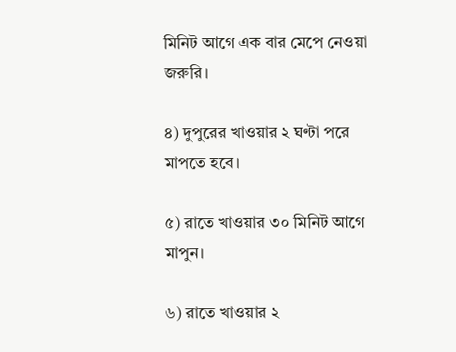মিনিট আগে এক বার মেপে নেওয়া জরুরি।

৪) দুপুরের খাওয়ার ২ ঘণ্টা পরে মাপতে হবে।

৫) রাতে খাওয়ার ৩০ মিনিট আগে মাপুন।

৬) রাতে খাওয়ার ২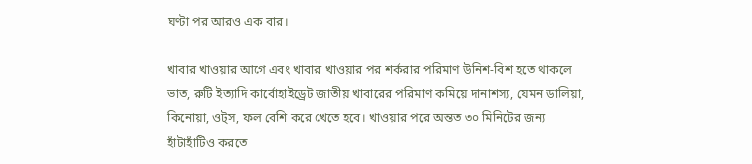ঘণ্টা পর আরও এক বার।

খাবার খাওয়ার আগে এবং খাবার খাওয়ার পর শর্করার পরিমাণ উনিশ-বিশ হতে থাকলে ভাত, রুটি ইত্যাদি কার্বোহাইড্রেট জাতীয় খাবারের পরিমাণ কমিয়ে দানাশস্য, যেমন ডালিয়া, কিনোয়া, ওট্‌স, ফল বেশি করে খেতে হবে। খাওয়ার পরে অন্তত ৩০ মিনিটের জন্য হাঁটাহাঁটিও করতে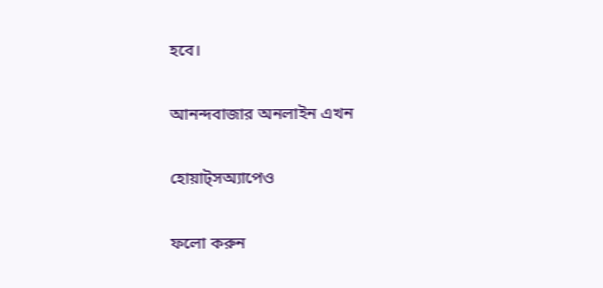হবে।

আনন্দবাজার অনলাইন এখন

হোয়াট্‌সঅ্যাপেও

ফলো করুন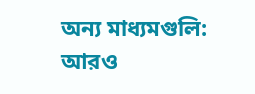অন্য মাধ্যমগুলি:
আরও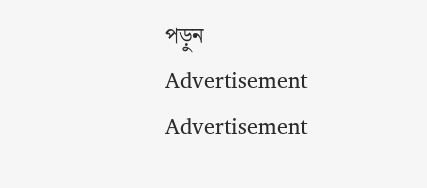পড়ুন
Advertisement
Advertisement